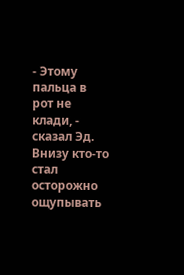- Этому пальца в рот не клади, - сказал Эд.
Внизу кто-то стал осторожно ощупывать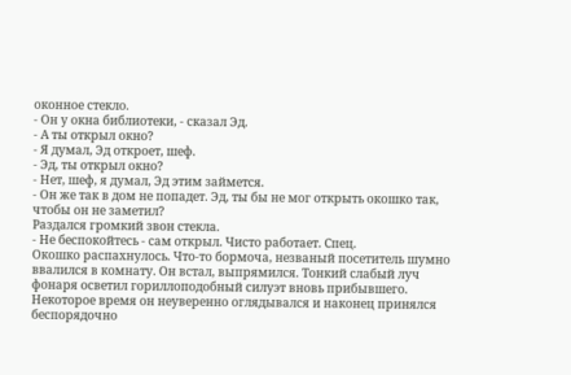оконное стекло.
- Он у окна библиотеки, - сказал Эд.
- А ты открыл окно?
- Я думал, Эд откроет, шеф.
- Эд, ты открыл окно?
- Нет, шеф, я думал, Эд этим займется.
- Он же так в дом не попадет. Эд, ты бы не мог открыть окошко так, чтобы он не заметил?
Раздался громкий звон стекла.
- Не беспокойтесь - сам открыл. Чисто работает. Спец.
Окошко распахнулось. Что-то бормоча, незваный посетитель шумно ввалился в комнату. Он встал, выпрямился. Тонкий слабый луч фонаря осветил гориллоподобный силуэт вновь прибывшего. Некоторое время он неуверенно оглядывался и наконец принялся беспорядочно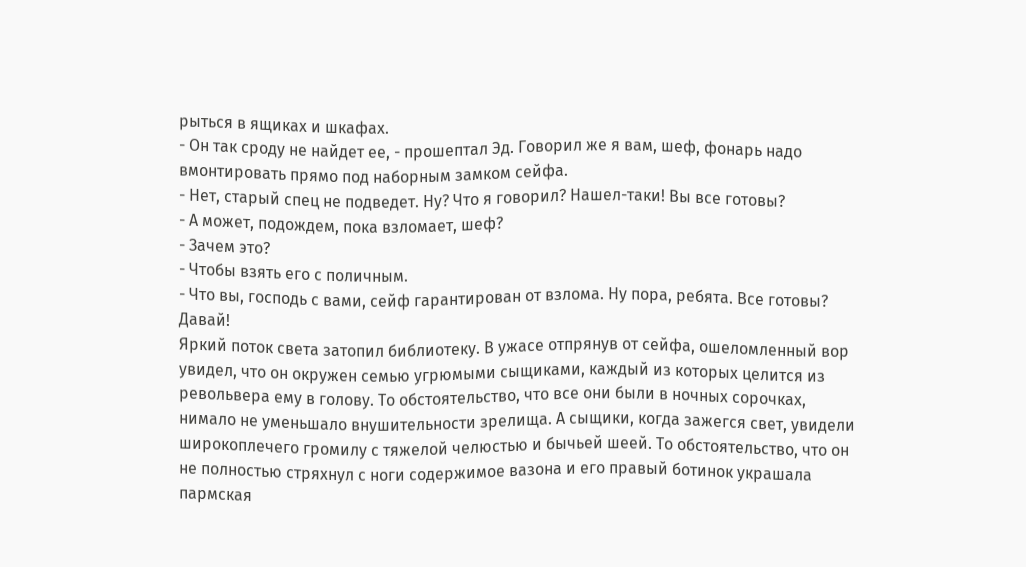рыться в ящиках и шкафах.
- Он так сроду не найдет ее, - прошептал Эд. Говорил же я вам, шеф, фонарь надо вмонтировать прямо под наборным замком сейфа.
- Нет, старый спец не подведет. Ну? Что я говорил? Нашел-таки! Вы все готовы?
- А может, подождем, пока взломает, шеф?
- Зачем это?
- Чтобы взять его с поличным.
- Что вы, господь с вами, сейф гарантирован от взлома. Ну пора, ребята. Все готовы? Давай!
Яркий поток света затопил библиотеку. В ужасе отпрянув от сейфа, ошеломленный вор увидел, что он окружен семью угрюмыми сыщиками, каждый из которых целится из револьвера ему в голову. То обстоятельство, что все они были в ночных сорочках, нимало не уменьшало внушительности зрелища. А сыщики, когда зажегся свет, увидели широкоплечего громилу с тяжелой челюстью и бычьей шеей. То обстоятельство, что он не полностью стряхнул с ноги содержимое вазона и его правый ботинок украшала пармская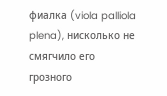фиалка (viola palliola plena), нисколько не смягчило его грозного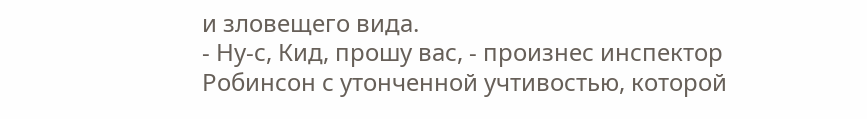и зловещего вида.
- Ну-с, Кид, прошу вас, - произнес инспектор Робинсон с утонченной учтивостью, которой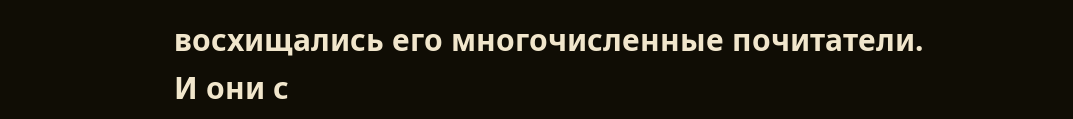восхищались его многочисленные почитатели.
И они с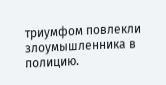триумфом повлекли злоумышленника в полицию.